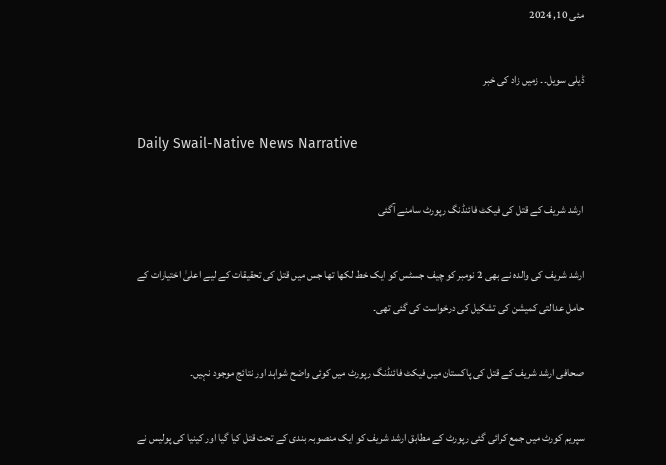مئی 10, 2024

ڈیلی سویل۔۔ زمیں زاد کی خبر

Daily Swail-Native News Narrative

ارشد شریف کے قتل کی فیکٹ فائنڈنگ رپورٹ سامنے آگئی

ارشد شریف کی والدہ نے بھی 2 نومبر کو چیف جسٹس کو ایک خط لکھا تھا جس میں قتل کی تحقیقات کے لیے اعلیٰ اختیارات کے حامل عدالتی کمیشن کی تشکیل کی درخواست کی گئی تھی۔

صحافی ارشد شریف کے قتل کی پاکستان میں فیکٹ فائنڈنگ رپورٹ میں کوئی واضح شواہد اور نتائج موجود نہیں۔

سپریم کورٹ میں جمع کرائی گئی رپورٹ کے مطابق ارشد شریف کو ایک منصوبہ بندی کے تحت قتل کیا گیا اور کینیا کی پولیس نے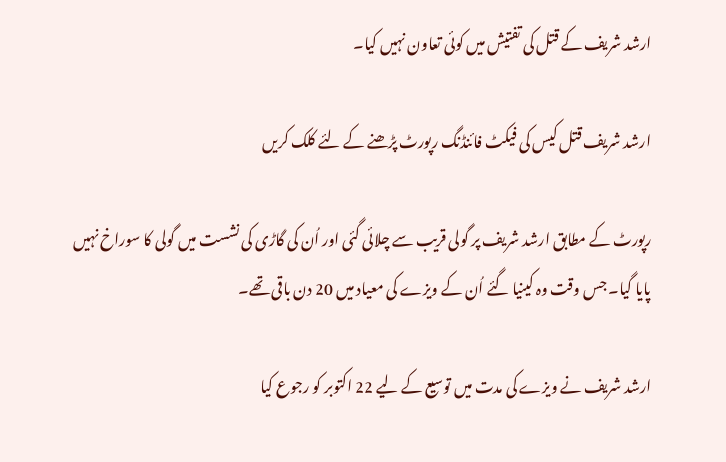ارشد شریف کے قتل کی تفتیش میں کوئی تعاون نہیں کیا۔

ارشد شریف قتل کیس کی فیکٹ فائنڈنگ رپورٹ پڑھنے کے لئے کلک کریں

رپورٹ کے مطابق ارشد شریف پر گولی قریب سے چلائی گئی اور اُن کی گاڑی کی نشست میں گولی کا سوراخ نہیں پایا گیا۔ جس وقت وہ کینیا گئے اُن کے ویزے کی معیاد میں 20 دن باقی تھے۔

ارشد شریف نے ویزے کی مدت میں توسیع کے لیے 22 اکتوبر کو رجوع کیا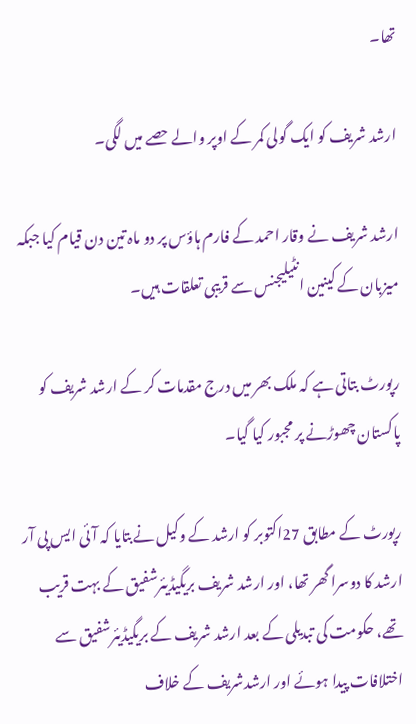تھا۔

ارشد شریف کو ایک گولی کمر کے اوپر والے حصے میں لگی۔

ارشد شریف نے وقار احمد کے فارم ہاؤس پر دو ماہ تین دن قیام کیا جبکہ میزبان کے کینین انٹیلیجنس سے قریبی تعلقات ہیں۔

رپورٹ بتاتی ہے کہ ملک بھر میں درج مقدمات کر کے ارشد شریف کو پاکستان چھوڑنے پر مجبور کیا گیا۔

رپورٹ کے مطابق 27اکتوبر کو ارشد کے وکیل نےبتایا کہ آئی ایس پی آر ارشد کا دوسرا گھر تھا، اور ارشد شریف بریگیڈیئرشفیق کے بہت قریب تھے، حکومت کی تبدیلی کے بعد ارشد شریف کے بریگیڈیئرشفیق سے اختلافات پیدا ہوئے اور ارشدشریف کے خلاف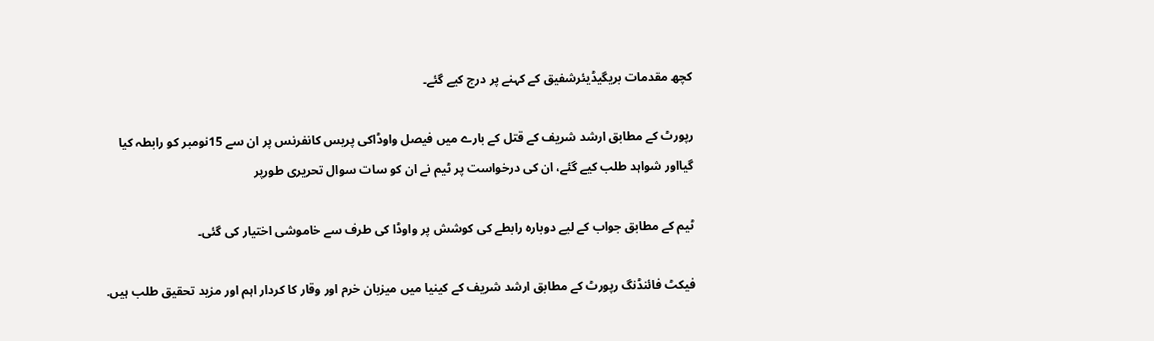کچھ مقدمات بریگیڈیئرشفیق کے کہنے پر درج کیے گئے۔

رپورٹ کے مطابق ارشد شریف کے قتل کے بارے میں فیصل واوڈاکی پریس کانفرنس پر ان سے 15نومبر کو رابطہ کیا گیااور شواہد طلب کیے گئے، ان کی درخواست پر ٹیم نے ان کو سات سوال تحریری طورپر

ٹیم کے مطابق جواب کے لیے دوبارہ رابطے کی کوشش پر واوڈا کی طرف سے خاموشی اختیار کی گئی۔

فیکٹ فائنڈنگ رپورٹ کے مطابق ارشد شریف کے کینیا میں میزبان خرم اور وقار کا کردار اہم اور مزید تحقیق طلب ہیں.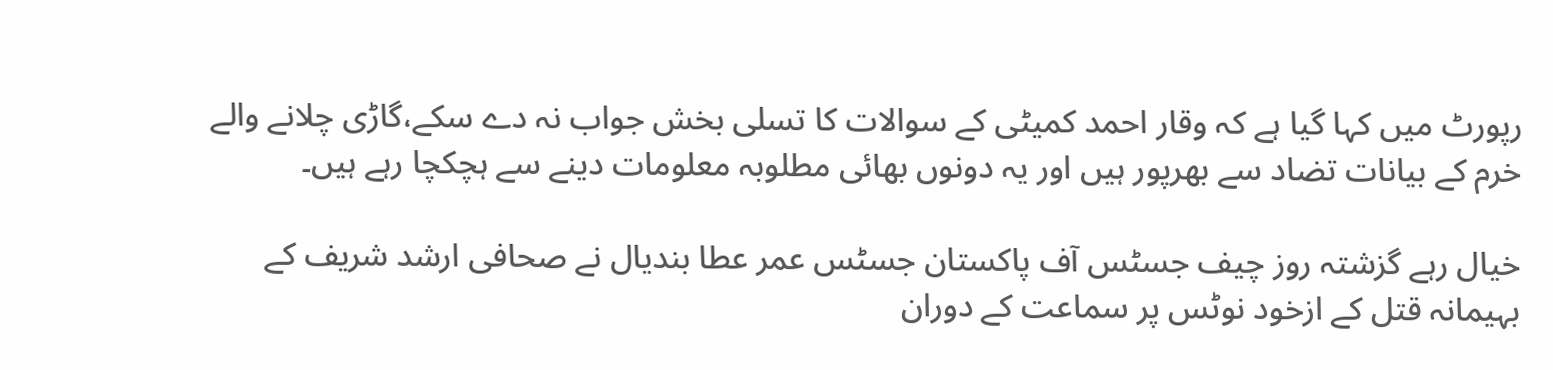رپورٹ میں کہا گیا ہے کہ وقار احمد کمیٹی کے سوالات کا تسلی بخش جواب نہ دے سکے،گاڑی چلانے والے خرم کے بیانات تضاد سے بھرپور ہیں اور یہ دونوں بھائی مطلوبہ معلومات دینے سے ہچکچا رہے ہیں۔

خیال رہے گزشتہ روز چیف جسٹس آف پاکستان جسٹس عمر عطا بندیال نے صحافی ارشد شریف کے بہیمانہ قتل کے ازخود نوٹس پر سماعت کے دوران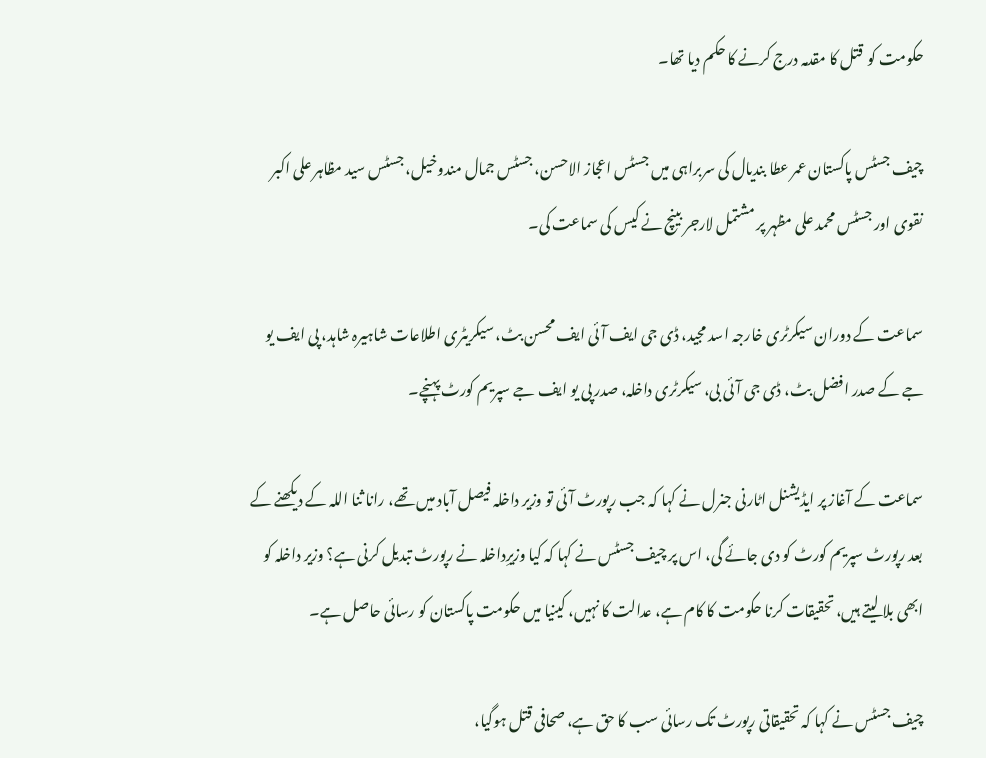حکومت کو  قتل کا مقدمہ درج کرنے کا حکم دیا تھا۔

چیف جسٹس پاکستان عمر عطا بندیال کی سربراہی میں جسٹس اعجاز الاحسن، جسٹس جمال مندوخیل، جسٹس سید مظاہر علی اکبر نقوی اور جسٹس محمد علی مظہر پر مشتمل لارجر بینچ نے کیس کی سماعت کی۔

سماعت کے دوران سیکرٹری خارجہ اسد مجید، ڈی جی ایف آئی ایف محسن بٹ، سیکریٹری اطلاعات شاہیرہ شاہد، پی ایف یو جے کے صدر افضل بٹ، ڈی جی آئی بی، سیکرٹری داخلہ، صدر پی یو ایف جے سپریم کورٹ پہنچے۔

سماعت کے آغاز پر ایڈیشنل اٹارنی جنرل نے کہا کہ جب رپورٹ آئی تو وزیر داخلہ فیصل آباد میں تھے، رانا ثنا اللہ کے دیکھنے کے بعد رپورٹ سپریم کورٹ کو دی جائے گی، اس پر چیف جسٹس نے کہا کہ کیا وزیرِداخلہ نے رپورٹ تبدیل کرنی ہے؟ وزیر داخلہ کو ابھی بلا لیتے ہیں، تحقیقات کرنا حکومت کا کام ہے، عدالت کا نہیں، کینیا میں حکومت پاکستان کو رسائی حاصل ہے۔

چیف جسٹس نے کہا کہ تحقیقاتی رپورٹ تک رسائی سب کا حق ہے، صحافی قتل ہوگیا،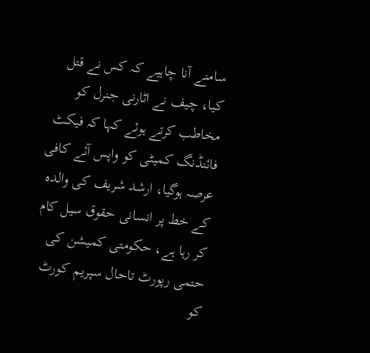سامنے آنا چاہیے کہ کس نے قتل کیا، چیف نے اٹارنی جنرل کو مخاطب کرتے ہوئے کہا کہ فیکٹ فائنڈنگ کمیٹی کو واپس آئے کافی عرصہ ہوگیا، ارشد شریف کی والدہ کے خط پر انسانی حقوق سیل کام کر رہا ہے، حکومتی کمیشن کی حتمی رپورٹ تاحال سپریم کورٹ کو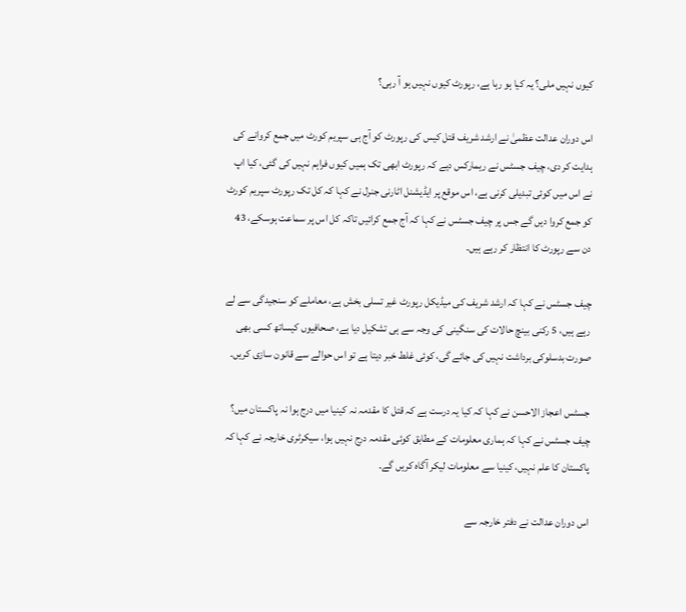کیوں نہیں ملی؟ یہ کیا ہو رہا ہے، رپورٹ کیوں نہیں ہو آ رہی؟

اس دوران عدالت عظمیٰ نے ارشد شریف قتل کیس کی رپورٹ کو آج ہی سپریم کورٹ میں جمع کروانے کی ہدایت کر دی، چیف جسٹس نے ریمارکس دیے کہ رپورٹ ابھی تک ہمیں کیوں فراہم نہیں کی گئی، کیا اپ نے اس میں کوئی تبدیلی کرنی ہے، اس موقع پر ایڈیشنل اٹارنی جنرل نے کہا کہ کل تک رپورٹ سپریم کورٹ کو جمع کروا دیں گے جس پر چیف جسٹس نے کہا کہ آج جمع کرائیں تاکہ کل اس پر سماعت ہوسکے، 43 دن سے رپورٹ کا انتظار کر رہے ہیں۔

چیف جسٹس نے کہا کہ ارشد شریف کی میڈیکل رپورٹ غیر تسلی بخش ہے، معاملے کو سنجیدگی سے لے رہے ہیں، 5 رکنی بینچ حالات کی سنگینی کی وجہ سے ہی تشکیل دیا ہے، صحافیوں کیساتھ کسی بھی صورت بدسلوکی برداشت نہیں کی جائے گی، کوئی غلط خبر دیتا ہے تو اس حوالے سے قانون سازی کریں۔

جسٹس اعجاز الاحسن نے کہا کہ کیا یہ درست ہے کہ قتل کا مقدمہ نہ کینیا میں درج ہوا نہ پاکستان میں؟ چیف جسٹس نے کہا کہ ہماری معلومات کے مطابق کوئی مقدمہ درج نہیں ہوا، سیکرٹری خارجہ نے کہا کہ پاکستان کا علم نہیں، کینیا سے معلومات لیکر آگاہ کریں گے۔

اس دوران عدالت نے دفتر خارجہ سے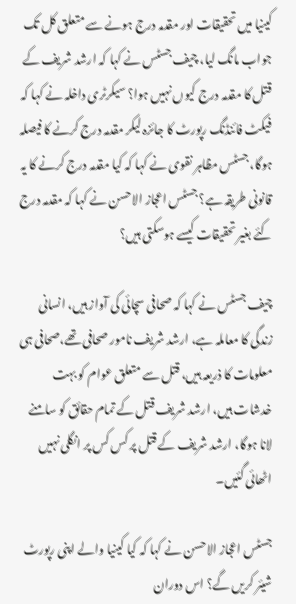کینیا میں تحقیقات اور مقدمہ درج ہونے سے متعلق کل تک جواب مانگ لیا، چیف جسٹس نے کہا کہ ارشد شریف کے قتل کا مقدمہ درج کیوں نہیں ہوا؟ سیکرٹری داخلہ نے کہا کہ فیکٹ فائنڈنگ رپورٹ کا جائزہ لیکر مقدمہ درج کرنے کا فیصلہ ہوگا، جسٹس مظاہر نقوی نے کہا کہ کیا مقدمہ درج کرنے کا یہ قانونی طریقہ ہے؟ جسٹس اعجاز الاحسن نے کہا کہ مقدمہ درج کئے بغیر تحقیقات کیسے ہوسکتی ہیں؟

چیف جسٹس نے کہا کہ صحافی سچائی کی آواز ہیں، انسانی زندگی کا معاملہ ہے، ارشد شریف نامور صحافی تھے،صحافی ہی معلومات کا ذریعہ ہیں، قتل سے متعلق عوام کو بہت خدشات ہیں، ارشد شریف قتل کے تمام حقائق کو سامنے لانا ہوگا، ارشد شریف کے قتل پر کس کس پر انگلی نہیں اٹھائی گئیں۔

جسٹس اعجاز الاحسن نے کہا کہ کیا کینیا والے اپنی رپورٹ شیئر کریں گے؟ اس دوران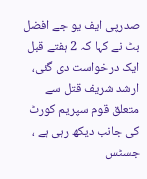صدرپی ایف یو جے افضل بٹ نے کہا کہ 2 ہفتے قبل ایک درخواست دی گئی، ارشد شریف قتل سے متعلق قوم سپریم کورٹ کی جانب دیکھ رہی ہے ، جسٹس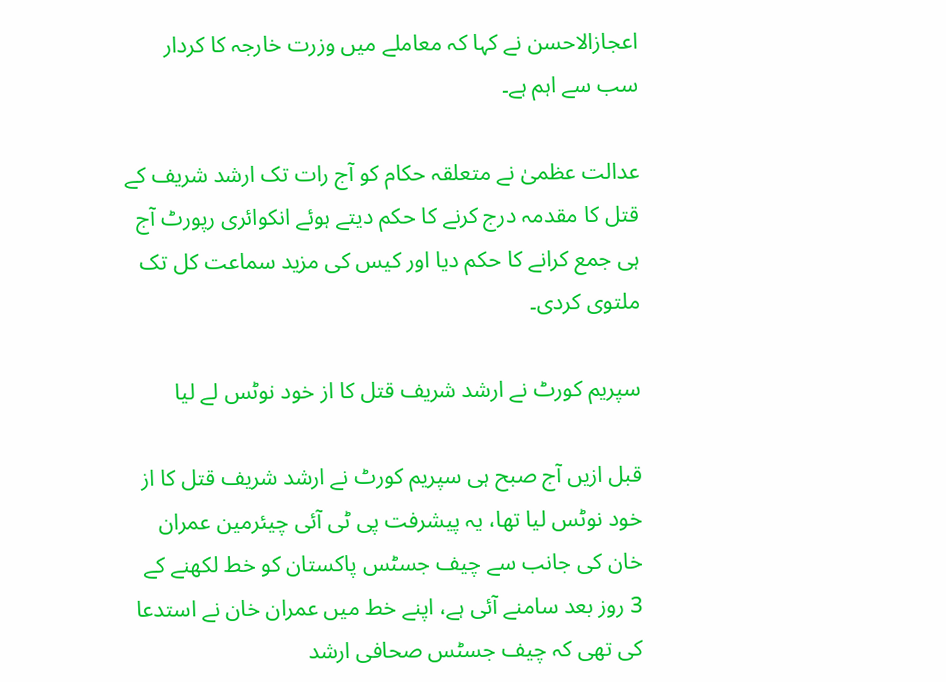اعجازالاحسن نے کہا کہ معاملے میں وزرت خارجہ کا کردار سب سے اہم ہے۔

عدالت عظمیٰ نے متعلقہ حکام کو آج رات تک ارشد شریف کے قتل کا مقدمہ درج کرنے کا حکم دیتے ہوئے انکوائری رپورٹ آج ہی جمع کرانے کا حکم دیا اور کیس کی مزید سماعت کل تک ملتوی کردی۔

سپریم کورٹ نے ارشد شریف قتل کا از خود نوٹس لے لیا

قبل ازیں آج صبح ہی سپریم کورٹ نے ارشد شریف قتل کا از خود نوٹس لیا تھا، یہ پیشرفت پی ٹی آئی چیئرمین عمران خان کی جانب سے چیف جسٹس پاکستان کو خط لکھنے کے 3 روز بعد سامنے آئی ہے، اپنے خط میں عمران خان نے استدعا کی تھی کہ چیف جسٹس صحافی ارشد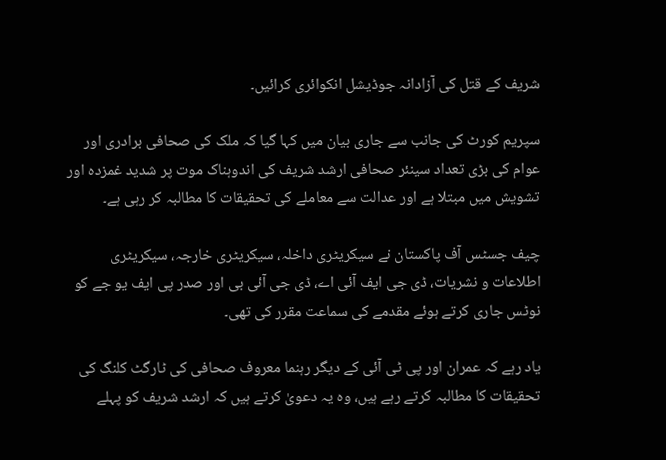شریف کے قتل کی آزادانہ جوڈیشل انکوائری کرائیں۔

سپریم کورٹ کی جانب سے جاری بیان میں کہا گیا کہ ملک کی صحافی برادری اور عوام کی بڑی تعداد سینئر صحافی ارشد شریف کی اندوہناک موت پر شدید غمزدہ اور تشویش میں مبتلا ہے اور عدالت سے معاملے کی تحقیقات کا مطالبہ کر رہی ہے۔

چیف جسٹس آف پاکستان نے سیکریٹری داخلہ، سیکریٹری خارجہ، سیکریٹری اطلاعات و نشریات، ڈی جی ایف آئی اے، ڈی جی آئی بی اور صدر پی ایف یو جے کو نوٹس جاری کرتے ہوئے مقدمے کی سماعت مقرر کی تھی۔

یاد رہے کہ عمران اور پی ٹی آئی کے دیگر رہنما معروف صحافی کی ٹارگٹ کلنگ کی تحقیقات کا مطالبہ کرتے رہے ہیں، وہ یہ دعویٰ کرتے ہیں کہ ارشد شریف کو پہلے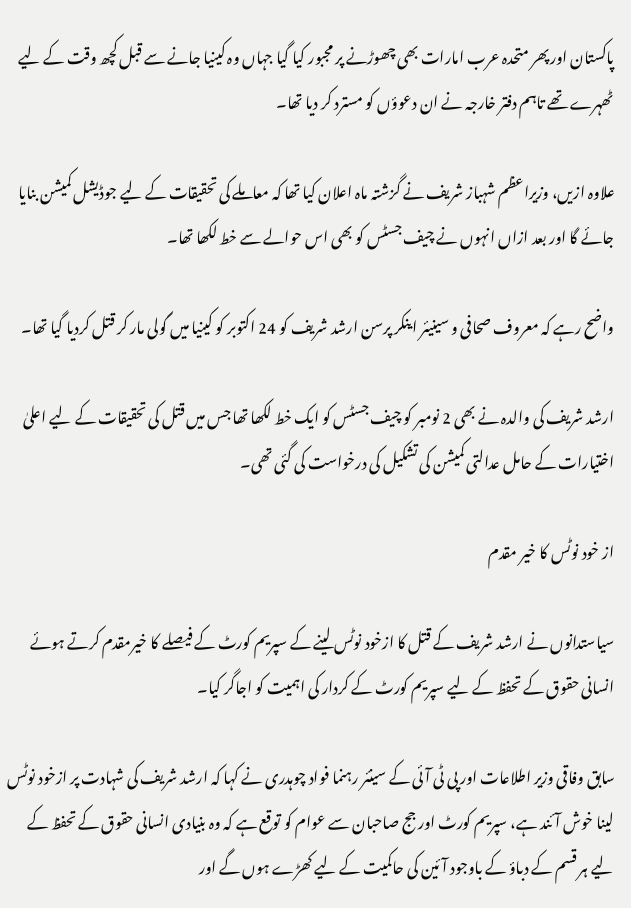پاکستان اور پھر متحدہ عرب امارات بھی چھوڑنے پر مجبور کیا گیا جہاں وہ کینیا جانے سے قبل کچھ وقت کے لیے ٹھہرے تھے تاہم دفتر خارجہ نے ان دعوؤں کو مسترد کر دیا تھا۔

علاوہ ازیں، وزیراعظم شہباز شریف نے گزشتہ ماہ اعلان کیا تھا کہ معاملے کی تحقیقات کے لیے جوڈیشل کمیشن بنایا جائے گا اور بعد ازاں انہوں نے چیف جسٹس کو بھی اس حوالے سے خط لکھا تھا۔

واضح رہے کہ معروف صحافی و سینیئر اینکر پرسن ارشد شریف کو 24 اکتوبر کو کینیا میں گولی مار کر قتل کردیا گیا تھا۔

ارشد شریف کی والدہ نے بھی 2 نومبر کو چیف جسٹس کو ایک خط لکھا تھا جس میں قتل کی تحقیقات کے لیے اعلیٰ اختیارات کے حامل عدالتی کمیشن کی تشکیل کی درخواست کی گئی تھی۔

از خود نوٹس کا خیر مقدم

سیاستدانوں نے ارشد شریف کے قتل کا ازخود نوٹس لینے کے سپریم کورٹ کے فیصلے کا خیرمقدم کرتے ہوئے انسانی حقوق کے تحفظ کے لیے سپریم کورٹ کے کردار کی اہمیت کو اجاگر کیا۔

سابق وفاقی وزیر اطلاعات اور پی ٹی آئی کے سینئر رہنما فواد چوہدری نے کہا کہ ارشد شریف کی شہادت پر ازخود نوٹس لینا خوش آئند ہے، سپریم کورٹ اور جج صاحبان سے عوام کو توقع ہے کہ وہ بنیادی انسانی حقوق کے تحفظ کے لیے ہر قسم کے دباؤ کے باوجود آئین کی حاکمیت کے لیے کھڑے ہوں گے اور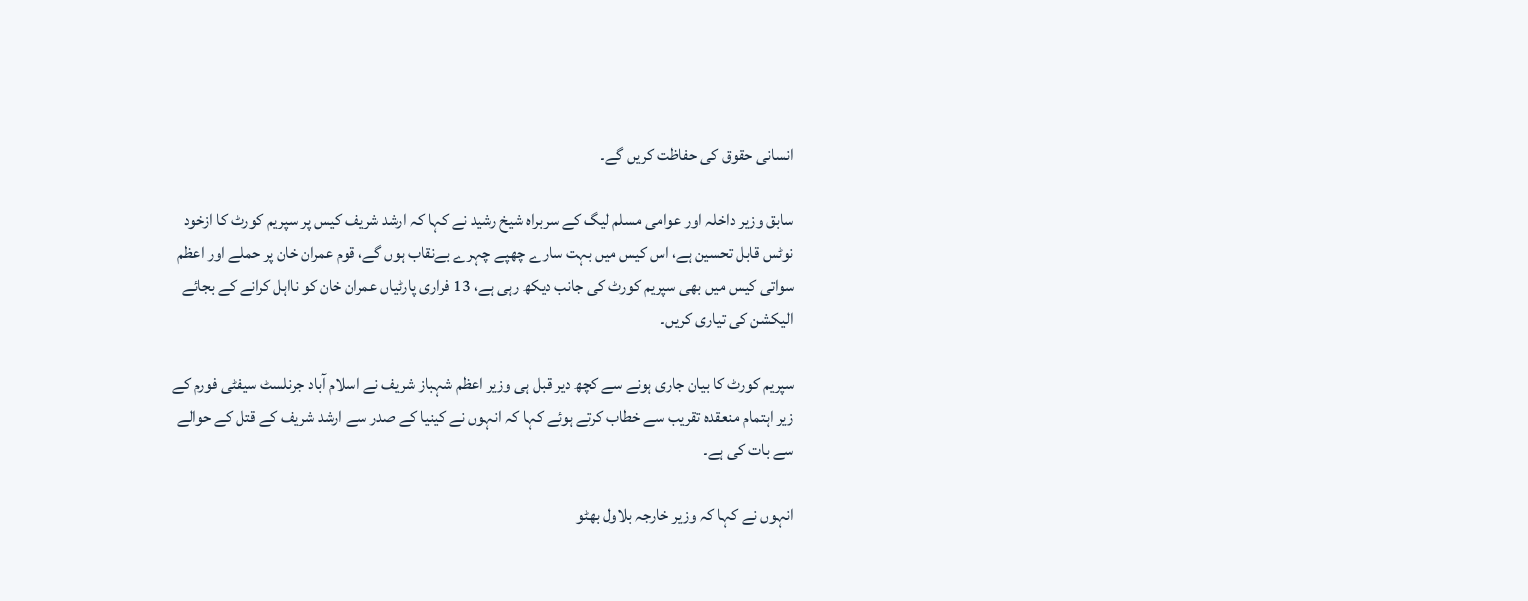انسانی حقوق کی حفاظت کریں گے۔

سابق وزیر داخلہ اور عوامی مسلم لیگ کے سربراہ شیخ رشید نے کہا کہ ارشد شریف کیس پر سپریم کورٹ کا ازخود نوٹس قابل تحسین ہے، اس کیس میں بہت سارے چھپے چہرے بےنقاب ہوں گے، قوم عمران خان پر حملے اور اعظم سواتی کیس میں بھی سپریم کورٹ کی جانب دیکھ رہی ہے، 13 فراری پارٹیاں عمران خان کو نااہل کرانے کے بجائے الیکشن کی تیاری کریں۔

سپریم کورٹ کا بیان جاری ہونے سے کچھ دیر قبل ہی وزیر اعظم شہباز شریف نے اسلام آباد جرنلسٹ سیفٹی فورم کے زیر اہتمام منعقدہ تقریب سے خطاب کرتے ہوئے کہا کہ انہوں نے کینیا کے صدر سے ارشد شریف کے قتل کے حوالے سے بات کی ہے۔

انہوں نے کہا کہ وزیر خارجہ بلاول بھٹو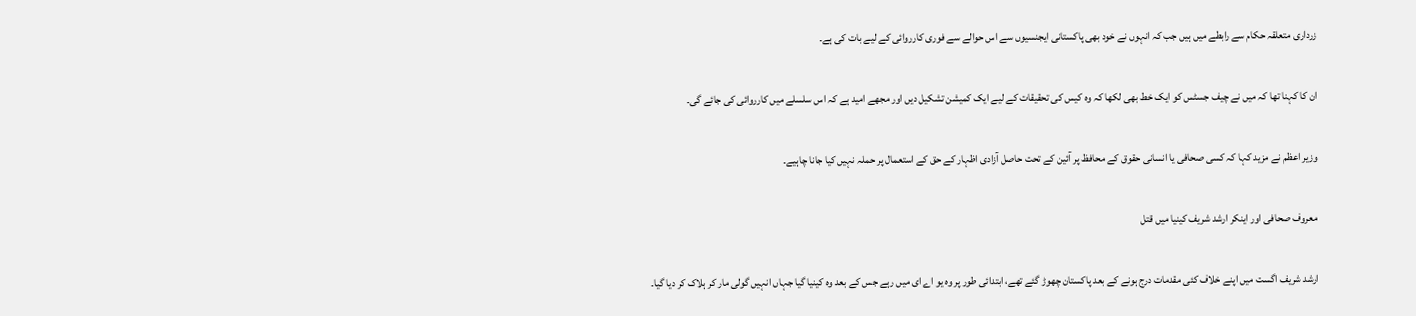زرداری متعلقہ حکام سے رابطے میں ہیں جب کہ انہوں نے خود بھی پاکستانی ایجنسیوں سے اس حوالے سے فوری کارروائی کے لیے بات کی ہے۔

ان کا کہنا تھا کہ میں نے چیف جسٹس کو ایک خط بھی لکھا کہ وہ کیس کی تحقیقات کے لیے ایک کمیشن تشکیل دیں اور مجھے امید ہے کہ اس سلسلے میں کارروائی کی جائے گی۔

وزیر اعظم نے مزید کہا کہ کسی صحافی یا انسانی حقوق کے محافظ پر آئین کے تحت حاصل آزادی اظہار کے حق کے استعمال پر حملہ نہیں کیا جانا چاہیے۔

معروف صحافی اور اینکر ارشد شریف کینیا میں قتل

ارشد شریف اگست میں اپنے خلاف کئی مقدمات درج ہونے کے بعد پاکستان چھوڑ گئے تھے، ابتدائی طور پر وہ یو اے ای میں رہے جس کے بعد وہ کینیا گیا جہاں انہیں گولی مار کر ہلاک کر دیا گیا۔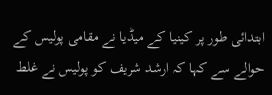ابتدائی طور پر کینیا کے میڈیا نے مقامی پولیس کے حوالے سے کہا کہ ارشد شریف کو پولیس نے غلط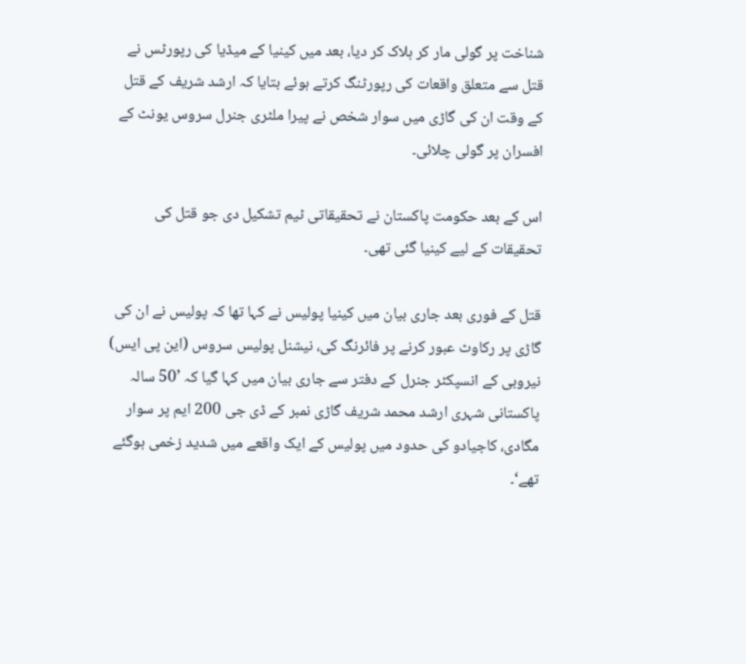شناخت پر گولی مار کر ہلاک کر دیا، بعد میں کینیا کے میڈیا کی رپورٹس نے قتل سے متعلق واقعات کی رپورٹنگ کرتے ہوئے بتایا کہ ارشد شریف کے قتل کے وقت ان کی گاڑی میں سوار شخص نے پیرا ملٹری جنرل سروس یونٹ کے افسران پر گولی چلائی۔

اس کے بعد حکومت پاکستان نے تحقیقاتی ٹیم تشکیل دی جو قتل کی تحقیقات کے لیے کینیا گئی تھی۔

قتل کے فوری بعد جاری بیان میں کینیا پولیس نے کہا تھا کہ پولیس نے ان کی گاڑی پر رکاوٹ عبور کرنے پر فائرنگ کی، نیشنل پولیس سروس (این پی ایس) نیروبی کے انسپکٹر جنرل کے دفتر سے جاری بیان میں کہا گیا کہ ’50 سالہ پاکستانی شہری ارشد محمد شریف گاڑی نمبر کے ڈی جی 200 ایم پر سوار مگادی، کاجیادو کی حدود میں پولیس کے ایک واقعے میں شدید زخمی ہوگئے تھے‘۔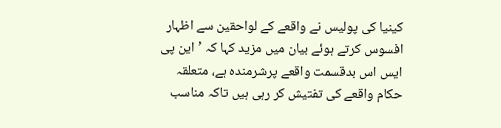کینیا کی پولیس نے واقعے کے لواحقین سے اظہار افسوس کرتے ہوئے بیان میں مزید کہا کہ ’این پی ایس اس بدقسمت واقعے پرشرمندہ ہے، متعلقہ حکام واقعے کی تفتیش کر رہی ہیں تاکہ مناسب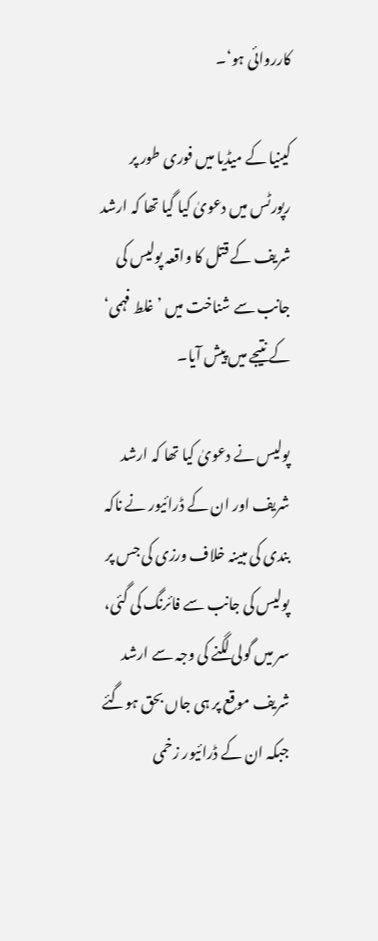کارروائی ہو‘۔

کینیا کے میڈیا میں فوری طور پر رپورٹس میں دعویٰ کیا گیا تھا کہ ارشد شریف کے قتل کا واقعہ پولیس کی جانب سے شناخت میں ’غلط فہمی‘ کے نتیجے میں پیش آیا۔

پولیس نے دعویٰ کیا تھا کہ ارشد شریف اور ان کے ڈرائیور نے ناکہ بندی کی مبینہ خلاف ورزی کی جس پر پولیس کی جانب سے فائرنگ کی گئی، سر میں گولی لگنے کی وجہ سے ارشد شریف موقع پر ہی جاں بحق ہوگئے جبکہ ان کے ڈرائیور زخمی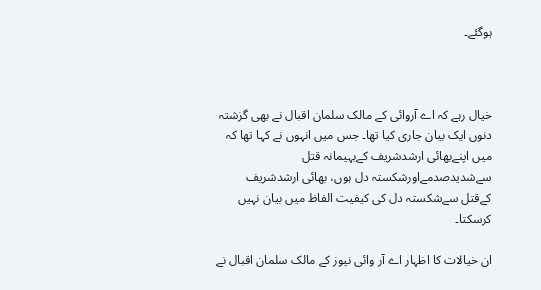ہوگئے۔



خیال رہے کہ اے آروائی کے مالک سلمان اقبال نے بھی گزشتہ دنوں ایک بیان جاری کیا تھا۔ جس میں انہوں نے کہا تھا کہ میں اپنےبھائی ارشدشریف کےبہیمانہ قتل سےشدیدصدمےاورشکستہ دل ہوں، بھائی ارشدشریف کےقتل سےشکستہ دل کی کیفیت الفاظ میں بیان نہیں کرسکتا۔

ان خیالات کا اظہار اے آر وائی نیوز کے مالک سلمان اقبال نے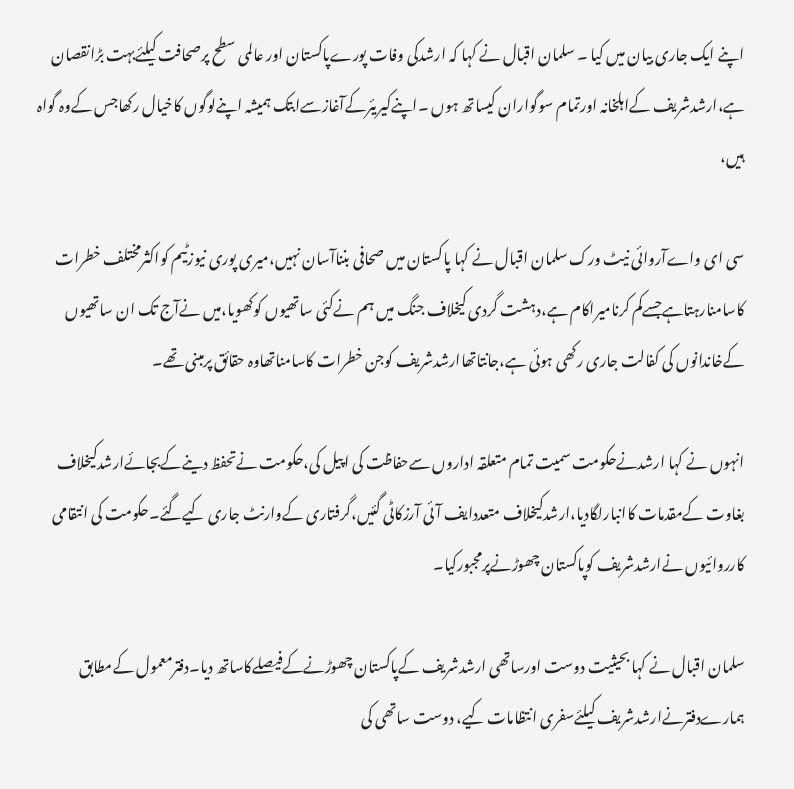اپنے ایک جاری بیان میں کیا ۔ سلمان اقبال نے کہا کہ ارشدکی وفات پورےپاکستان اور عالمی سطح پرصحافت کیلئےبہت بڑانقصان ہے،ارشدشریف کےاہلخانہ اورتمام سوگواران کیساتھ ہوں ۔اپنےکیریئرکےآغازسےابتک ہمیشہ اپنےلوگوں کاخیال رکھاجس کےوہ گواہ ہیں،

سی ای واےآروائی نیٹ ورک سلمان اقبال نے کہا پاکستان میں صحافی بنناآسان نہیں،میری پوری نیوزٹیم کواکثرمختلف خطرات کاسامنارہتاہےجسےکم کرنامیراکام ہے،دہشت گردی کیخلاف جنگ میں ہم نےکئی ساتھیوں کوکھویا،میں نےآج تک ان ساتھیوں کےخاندانوں کی کفالت جاری رکھی ہوئی ہے،جانتاتھاارشدشریف کوجن خطرات کاسامناتھاوہ حقائق پرمبنی تھے۔

انہوں نے کہا ارشدنےحکومت سمیت تمام متعلقہ اداروں سےحفاظت کی اپیل کی،حکومت نےتحفظ دینےکےبجائےارشدکیخلاف بغاوت کےمقدمات کاانبارلگادیا،ارشدکیخلاف متعددایف آئی آرزکاٹی گئیں،گرفتاری کےوارنٹ جاری کیےگئے۔حکومت کی انتقامی کارروائیوں نےارشدشریف کوپاکستان چھوڑنےپرمجبورکیا۔

سلمان اقبال نے کہا بحیثیت دوست اورساتھی ارشدشریف کےپاکستان چھوڑنےکےفیصلےکاساتھ دیا۔دفترمعمول کےمطابق ہمارےدفترنےارشدشریف کیلئےسفری انتظامات کیے، دوست ساتھی کی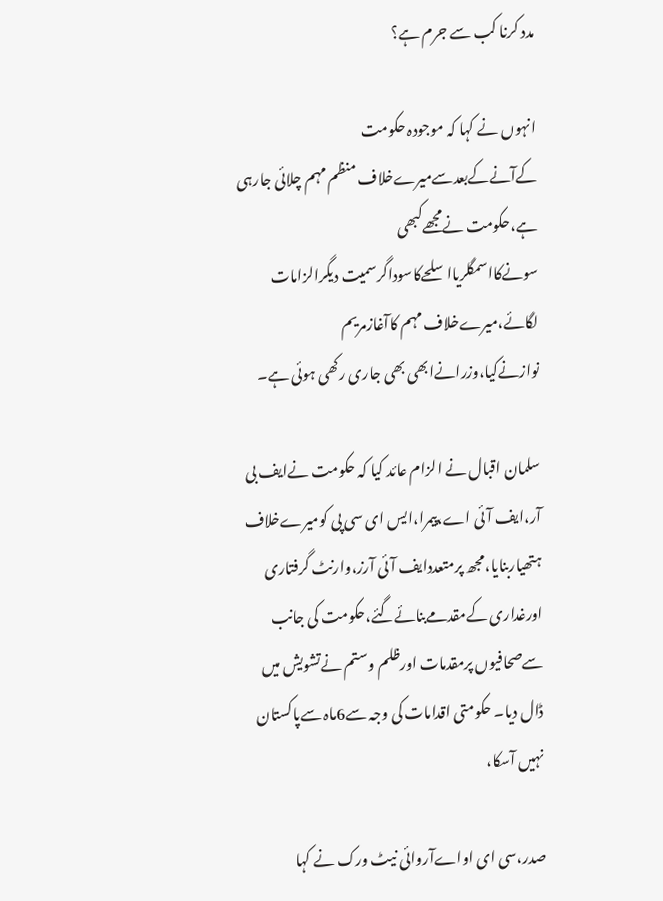مدد کرنا کب سے جرم ہے؟

انہوں نے کہا کہ موجودہ حکومت کےآنےکےبعدسےمیرےخلاف منظم مہم چلائی جارہی ہے،حکومت نےمجھےکبھی سونےکااسمگلریااسلحےکاسوداگرسمیت دیگرالزامات لگائے،میرےخلاف مہم کاآغازمریم نوازنےکیا،وزرانےابھی بھی جاری رکھی ہوئی ہے۔

سلمان اقبال نے الزام عائد کیا کہ حکومت نےایف بی آر،ایف آئی اے،پیمرا،ایس ای سی پی کومیرےخلاف ہتھیاربنایا،مجھ پرمتعددایف آئی آرز،وارنٹ گرفتاری اورغداری کےمقدمےبنائےگئے،حکومت کی جانب سےصحافیوں پرمقدمات اورظلم وستم نےتشویش میں ڈال دیا۔ حکومتی اقدامات کی وجہ سے6ماہ سےپاکستان نہیں آسکا،

صدر،سی ای اواےآروائی نیٹ ورک نے کہا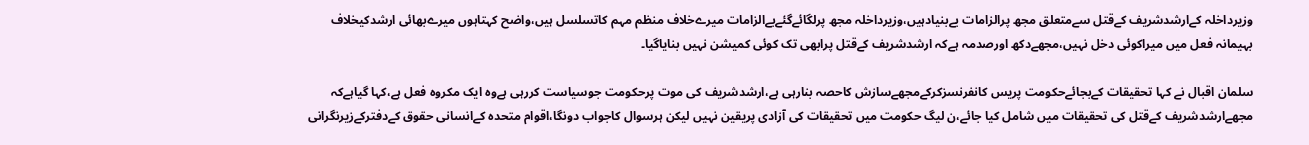وزیرداخلہ کےارشدشریف کےقتل سےمتعلق مجھ پرالزامات بےبنیادہیں،وزیرداخلہ مجھ پرلگائےگئےبےالزامات میرےخلاف منظم مہم کاتسلسل ہیں،واضح کہتاہوں میرےبھائی ارشدکیخلاف بہیمانہ فعل میں میراکوئی دخل نہیں،مجھےدکھ اورصدمہ ہےکہ ارشدشریف کےقتل پرابھی تک کوئی کمیشن نہیں بنایاگیا۔

سلمان اقبال نے کہا تحقیقات کےبجائےحکومت پریس کانفرنسزکرکےمجھےسازش کاحصہ بنارہی ہے،ارشدشریف کی موت پرحکومت جوسیاست کررہی ہےوہ ایک مکروہ فعل ہے،کہا گیاہےکہ مجھےارشدشریف کےقتل کی تحقیقات میں شامل کیا جائے،ن لیگ حکومت میں تحقیقات کی آزادی پریقین نہیں لیکن ہرسوال کاجواب دونگا،اقوام متحدہ کےانسانی حقوق کےدفترکےزیرنگرانی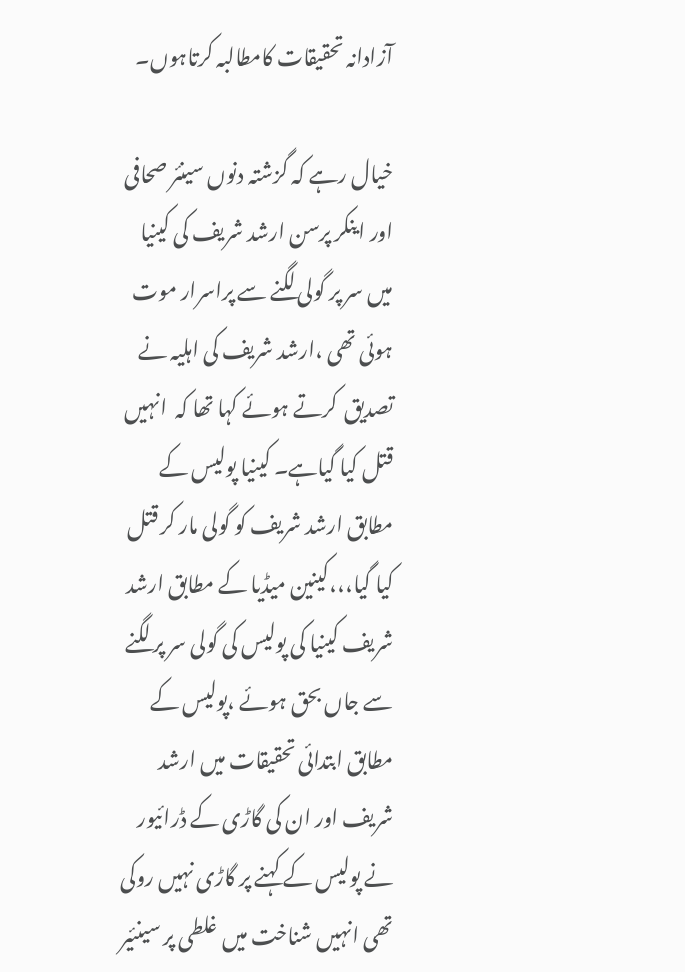آزادانہ تحقیقات کامطالبہ کرتاہوں۔

خیال رہے کہ گزشتہ دنوں سینئر صحافی اور اینکر پرسن ارشد شریف کی کینیا میں سر پر گولی لگنے سے پراسرار موت ہوئی تھی ،ارشد شریف کی اہلیہ نے  تصدیق  کرتے ہوئے کہا تھا کہ  انہیں قتل کیا گیاہے۔ کینیا پولیس کے مطابق ارشد شریف کو گولی مار کر قتل کیا گیا،،،کینین میڈیا کے مطابق ارشد شریف کینیا کی پولیس کی گولی سر پر لگنے سے جاں بحق ہوئے ،پولیس کے مطابق ابتدائی تحقیقات میں ارشد شریف اور ان کی گاڑی کے ڈرائیور نے پولیس کے کہنے پر گاڑی نہیں روکی تھی انہیں شناخت میں غلطی پر سینئیر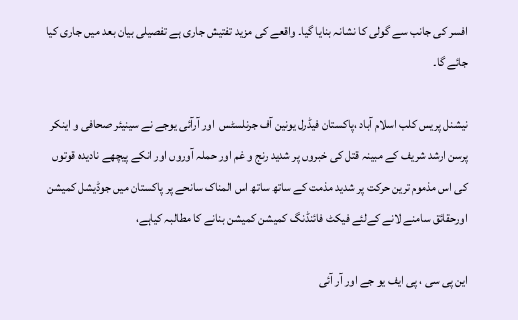افسر کی جانب سے گولی کا نشانہ بنایا گیا۔ واقعے کی مزید تفتیش جاری ہے تفصیلی بیان بعد میں جاری کیا جائے گا۔

نیشنل پریس کلب اسلام آباد ،پاکستان فیڈرل یونین آف جرنلسٹس  اور آرآئی یوجے نے سینیئر صحافی و اینکر پرسن ارشد شریف کے مبینہ قتل کی خبروں پر شدید رنج و غم اور حملہ آوروں اور انکے پیچھے نادیدہ قوتوں کی اس مذموم ترین حرکت پر شدید مذمت کے ساتھ ساتھ اس المناک سانحے پر پاکستان میں جوڈیشل کمیشن اورحقائق سامنے لانے کےلئے فیکٹ فائنڈنگ کمیشن کمیشن بنانے کا مطالبہ کیاہے،

این پی سی ، پی ایف یو جے اور آر آئی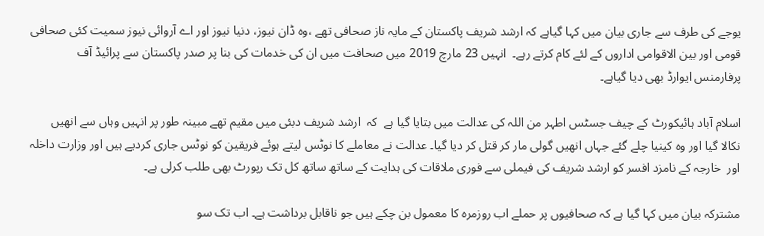یوجے کی طرف سے جاری بیان میں کہا گیاہے کہ ارشد شریف پاکستان کے مایہ ناز صحافی تھے ،وہ ڈان نیوز، دنیا نیوز اور اے آروائی نیوز سمیت کئی صحافی قومی اور بین الاقوامی اداروں کے لئے کام کرتے رہے۔  انہیں 23 مارچ 2019 میں صحافت میں ان کی خدمات کی بنا پر صدر پاکستان سے پرائیڈ آف پرفارمنس ایوارڈ بھی دیا گیاہے۔

اسلام آباد ہائیکورٹ کے چیف جسٹس اطہر من اللہ کی عدالت میں بتایا گیا ہے  کہ  ارشد شریف دبئی میں مقیم تھے مبینہ طور پر انہیں وہاں سے انھیں نکالا گیا اور وہ کینیا چلے گئے جہاں انھیں گولی مار کر قتل کر دیا گیا۔ عدالت نے معاملے کا نوٹس لیتے ہوئے فریقین کو نوٹس جاری کردیے ہیں اور وزارت داخلہ اور  خارجہ کے نامزد افسر کو ارشد شریف کی فیملی سے فوری ملاقات کی ہدایت کے ساتھ ساتھ کل تک رپورٹ بھی طلب کرلی ہے۔

مشترکہ بیان میں کہا گیا ہے کہ صحافیوں پر حملے اب روزمرہ کا معمول بن چکے ہیں جو ناقابل برداشت ہے۔ اب تک سو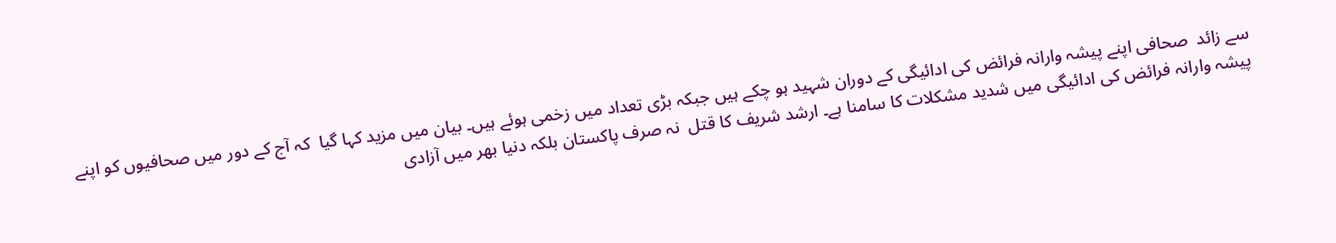سے زائد  صحافی اپنے پیشہ وارانہ فرائض کی ادائیگی کے دوران شہید ہو چکے ہیں جبکہ بڑی تعداد میں زخمی ہوئے ہیں۔ بیان میں مزید کہا گیا  کہ آج کے دور میں صحافیوں کو اپنے پیشہ وارانہ فرائض کی ادائیگی میں شدید مشکلات کا سامنا ہے۔ ارشد شریف کا قتل  نہ صرف پاکستان بلکہ دنیا بھر میں آزادی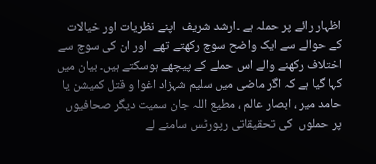اظہار رائے پر حملہ ہے ۔ارشد شریف  اپنے نظریات اور خیالات کے حوالے سے ایک واضح سوچ رکھتے تھے  اور ان کی سوچ سے اختلاف رکھنے والے اس حملے کے پیچھے ہوسکتے ہیں۔ بیان میں کہا گیا ہے کہ اگر ماضی میں سلیم شہزاد اغوا و قتل کمیشن یا حامد میر ، ابصار عالم ، مطیع اللہ جان سمیت دیگر صحافیوں   پر حملوں  کی تحقیقاتی رپورٹس سامنے لے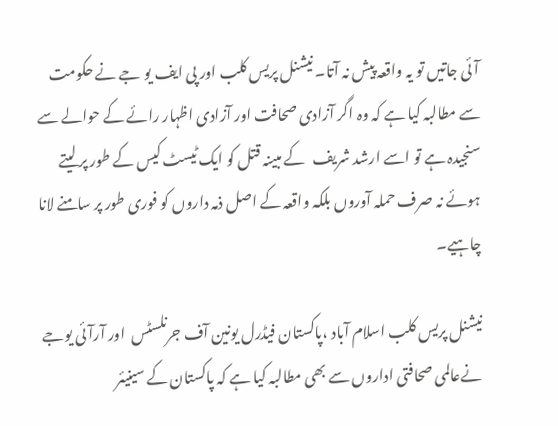آئی جاتیں تو یہ واقعہ پیش نہ آتا۔ نیشنل پریس کلب اور پی ایف یو جے نے حکومت سے مطالبہ کیا ہے کہ وہ اگر آزادی صحافت اور آزادی اظہار رائے کے حوالے سے سنجیدہ ہے تو اسے ارشد شریف   کے مبینہ قتل کو ایک ٹیسٹ کیس کے طور پر لیتے ہوئے نہ صرف حملہ آوروں بلکہ واقعہ کے اصل ذمہ داروں کو فوری طور پر سامنے لانا چاہیے۔

نیشنل پریس کلب اسلام آباد ،پاکستان فیڈرل یونین آف جرنلسٹس  اور آرآئی یوجے نےعالمی صحافتی اداروں سے بھی مطالبہ کیا ہے کہ پاکستان کے سینیئر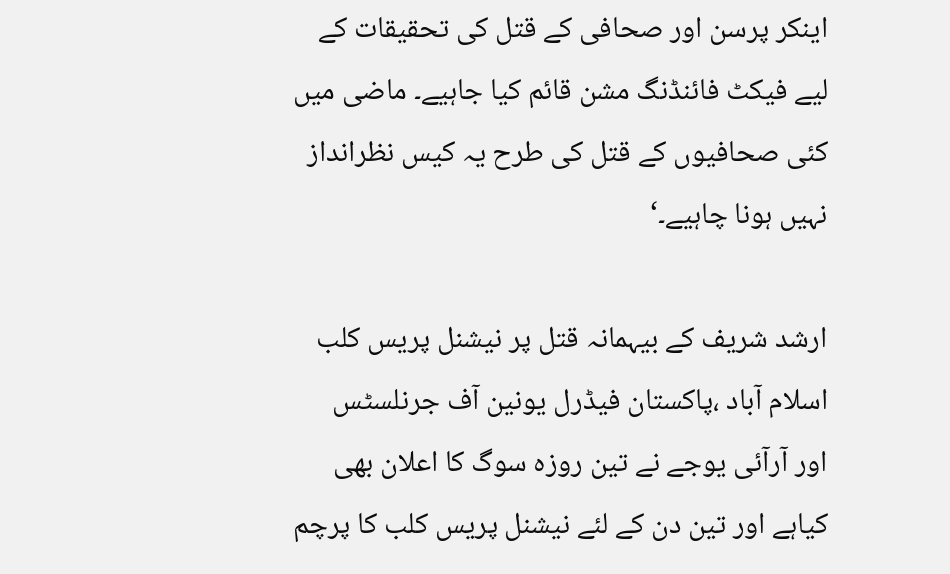اینکر پرسن اور صحافی کے قتل کی تحقیقات کے لیے فیکٹ فائنڈنگ مشن قائم کیا جاہیے۔ ماضی میں کئی صحافیوں کے قتل کی طرح یہ کیس نظرانداز نہیں ہونا چاہیے۔‘

ارشد شریف کے بیہمانہ قتل پر نیشنل پریس کلب اسلام آباد ،پاکستان فیڈرل یونین آف جرنلسٹس  اور آرآئی یوجے نے تین روزہ سوگ کا اعلان بھی کیاہے اور تین دن کے لئے نیشنل پریس کلب کا پرچم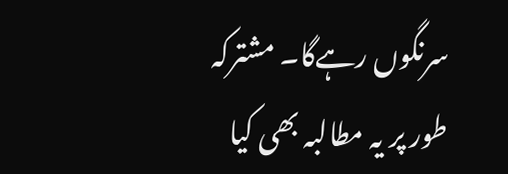سرنگوں رہےگا۔ مشترکہ طور پر یہ مطالبہ بھی کیا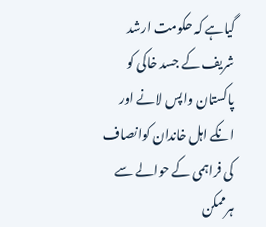گیاہے کہ حکومت ارشد شریف کے جسد خاکی کو پاکستان واپس لانے اور انکے اہل خاندان کوانصاف کی فراہمی کے حوالے سے  ہرممکن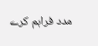مدد فراہم کرے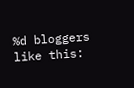%d bloggers like this: